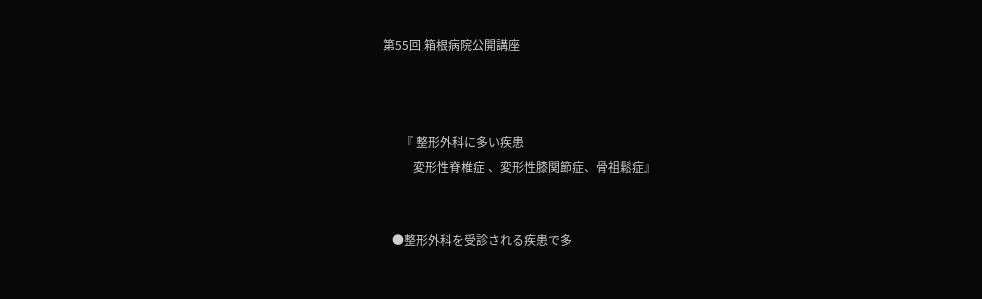第55回 箱根病院公開講座



      『 整形外科に多い疾患
          変形性脊椎症 、変形性膝関節症、骨祖鬆症』


   ●整形外科を受診される疾患で多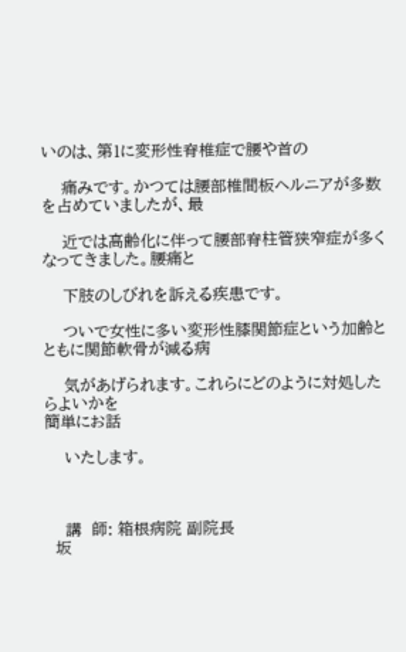いのは、第1に変形性脊椎症で腰や首の

    痛みです。かつては腰部椎間板ヘルニアが多数を占めていましたが、最

    近では高齢化に伴って腰部脊柱管狭窄症が多くなってきました。腰痛と

    下肢のしびれを訴える疾患です。

    ついで女性に多い変形性膝関節症という加齢とともに関節軟骨が減る病

    気があげられます。これらにどのように対処したらよいかを
簡単にお話

    いたします。



    講  師: 箱根病院 副院長
  坂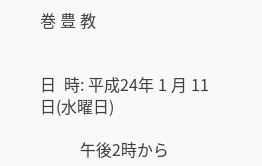巻 豊 教


日  時: 平成24年 1 月 11 日(水曜日)

          午後2時から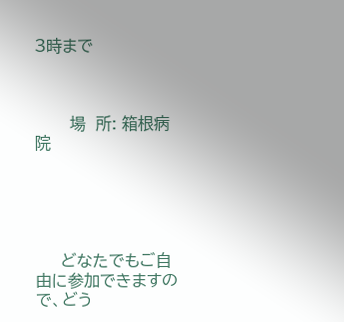3時まで



       場  所: 箱根病院





     どなたでもご自由に参加できますので、どう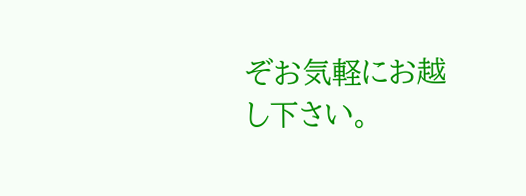ぞお気軽にお越し下さい。